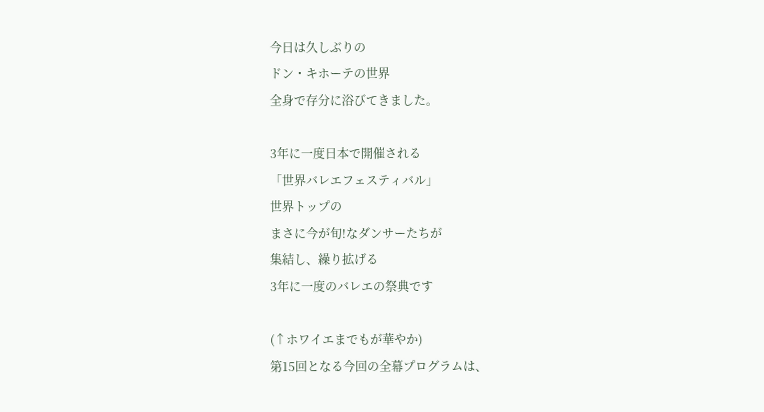今日は久しぶりの
ドン・キホーテの世界
全身で存分に浴びてきました。

3年に一度日本で開催される
「世界バレエフェスティバル」
世界トップの
まさに今が旬!なダンサーたちが
集結し、繰り拡げる
3年に一度のバレエの祭典です

(↑ホワイエまでもが華やか)
第15回となる今回の全幕プログラムは、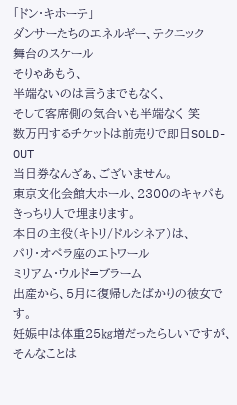「ドン・キホーテ」
ダンサーたちのエネルギー、テクニック
舞台のスケール
そりゃあもう、
半端ないのは言うまでもなく、
そして客席側の気合いも半端なく 笑
数万円するチケットは前売りで即日SOLD-OUT
当日券なんざぁ、ございません。
東京文化会館大ホール、2300のキャパも
きっちり人で埋まります。
本日の主役(キトリ/ドルシネア)は、
パリ・オペラ座のエトワール
ミリアム・ウルド=ブラーム
出産から、5月に復帰したばかりの彼女です。
妊娠中は体重25㎏増だったらしいですが、
そんなことは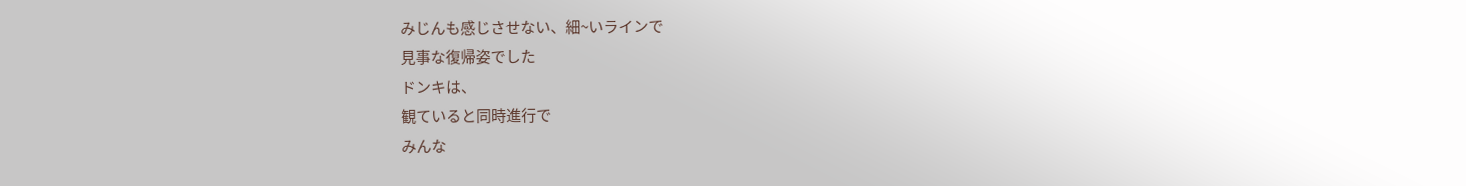みじんも感じさせない、細~いラインで
見事な復帰姿でした
ドンキは、
観ていると同時進行で
みんな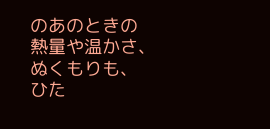のあのときの
熱量や温かさ、
ぬくもりも、
ひた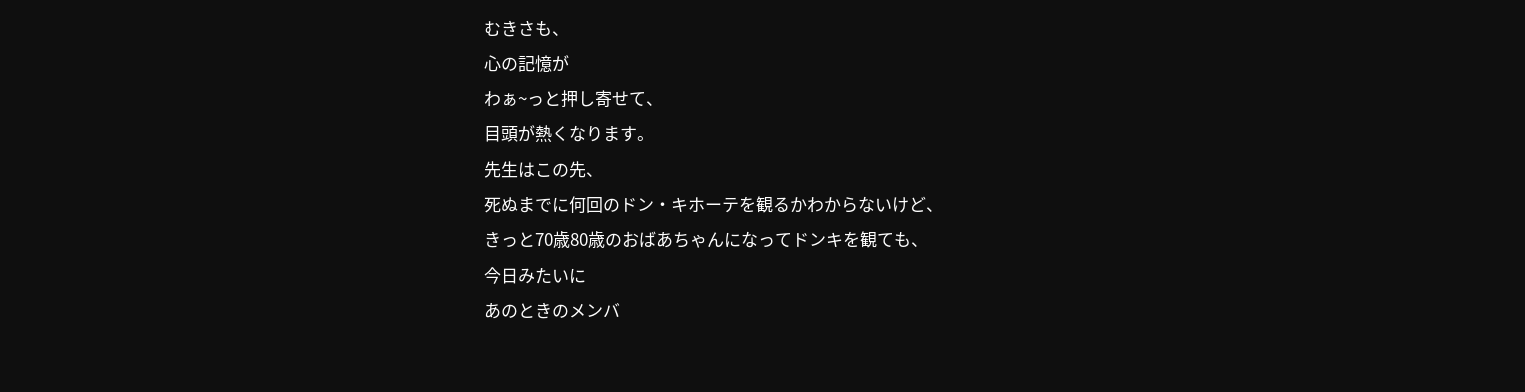むきさも、
心の記憶が
わぁ~っと押し寄せて、
目頭が熱くなります。
先生はこの先、
死ぬまでに何回のドン・キホーテを観るかわからないけど、
きっと70歳80歳のおばあちゃんになってドンキを観ても、
今日みたいに
あのときのメンバ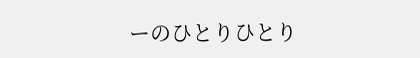ーのひとりひとり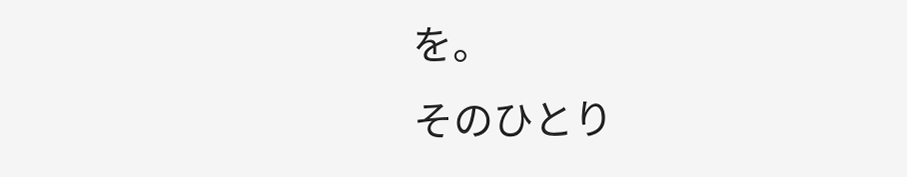を。
そのひとり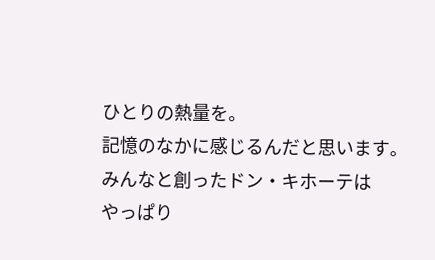ひとりの熱量を。
記憶のなかに感じるんだと思います。
みんなと創ったドン・キホーテは
やっぱり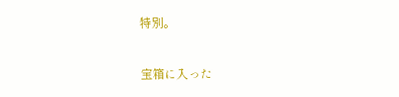特別。

宝箱に入った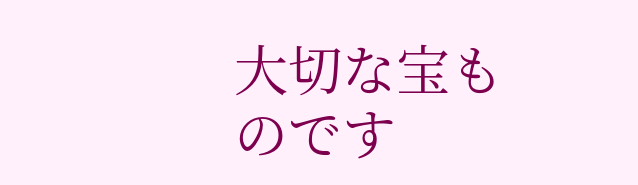大切な宝ものです